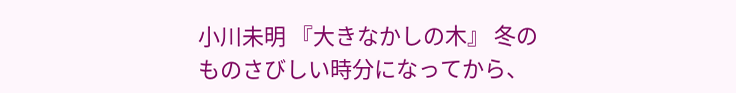小川未明 『大きなかしの木』 冬のものさびしい時分になってから、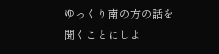ゆっくり南の方の話を聞くことにしよ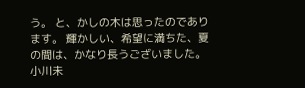う。 と、かしの木は思ったのであります。 輝かしい、希望に満ちた、夏の間は、かなり長うございました。 小川未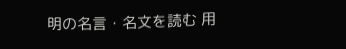明の名言・名文を読む 用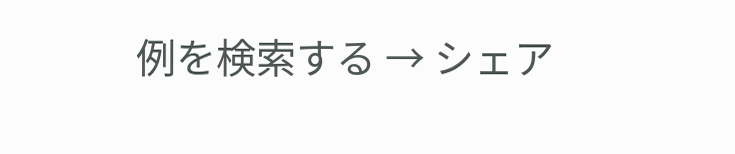例を検索する → シェア